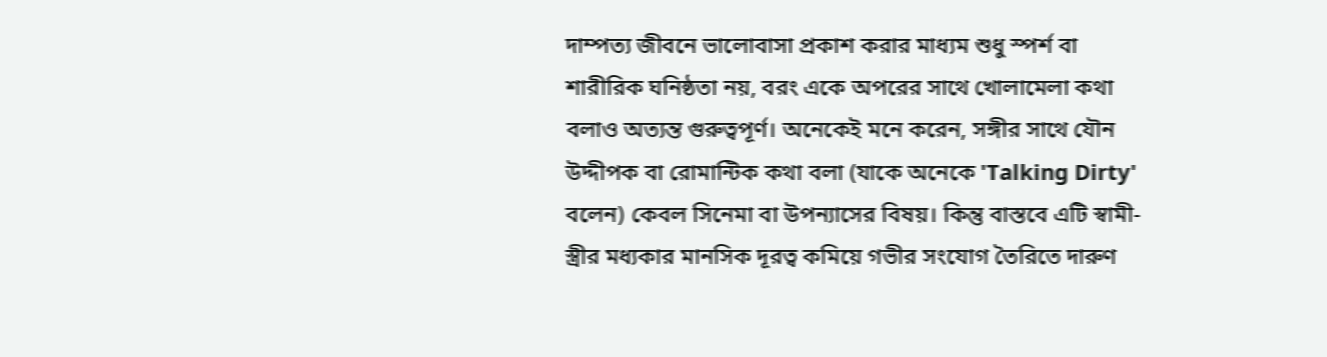দাম্পত্য জীবনে ভালোবাসা প্রকাশ করার মাধ্যম শুধু স্পর্শ বা শারীরিক ঘনিষ্ঠতা নয়, বরং একে অপরের সাথে খোলামেলা কথা বলাও অত্যন্ত গুরুত্বপূর্ণ। অনেকেই মনে করেন, সঙ্গীর সাথে যৌন উদ্দীপক বা রোমান্টিক কথা বলা (যাকে অনেকে 'Talking Dirty' বলেন) কেবল সিনেমা বা উপন্যাসের বিষয়। কিন্তু বাস্তবে এটি স্বামী-স্ত্রীর মধ্যকার মানসিক দূরত্ব কমিয়ে গভীর সংযোগ তৈরিতে দারুণ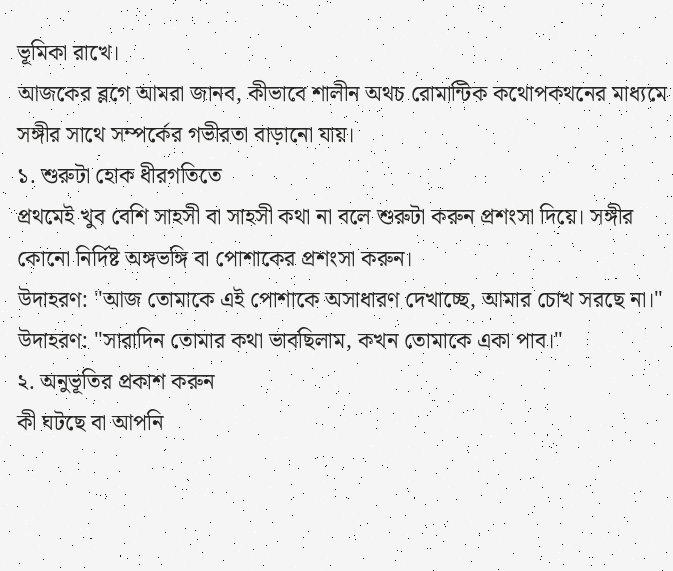ভূমিকা রাখে।
আজকের ব্লগে আমরা জানব, কীভাবে শালীন অথচ রোমান্টিক কথোপকথনের মাধ্যমে সঙ্গীর সাথে সম্পর্কের গভীরতা বাড়ানো যায়।
১. শুরুটা হোক ধীরগতিতে
প্রথমেই খুব বেশি সাহসী বা সাহসী কথা না বলে শুরুটা করুন প্রশংসা দিয়ে। সঙ্গীর কোনো নির্দিষ্ট অঙ্গভঙ্গি বা পোশাকের প্রশংসা করুন।
উদাহরণ: "আজ তোমাকে এই পোশাকে অসাধারণ দেখাচ্ছে, আমার চোখ সরছে না।"
উদাহরণ: "সারাদিন তোমার কথা ভাবছিলাম, কখন তোমাকে একা পাব।"
২. অনুভূতির প্রকাশ করুন
কী ঘটছে বা আপনি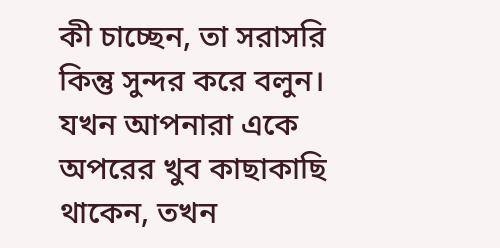কী চাচ্ছেন, তা সরাসরি কিন্তু সুন্দর করে বলুন। যখন আপনারা একে অপরের খুব কাছাকাছি থাকেন, তখন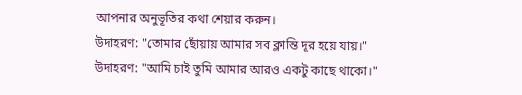আপনার অনুভূতির কথা শেয়ার করুন।
উদাহরণ: "তোমার ছোঁয়ায় আমার সব ক্লান্তি দূর হয়ে যায়।"
উদাহরণ: "আমি চাই তুমি আমার আরও একটু কাছে থাকো।"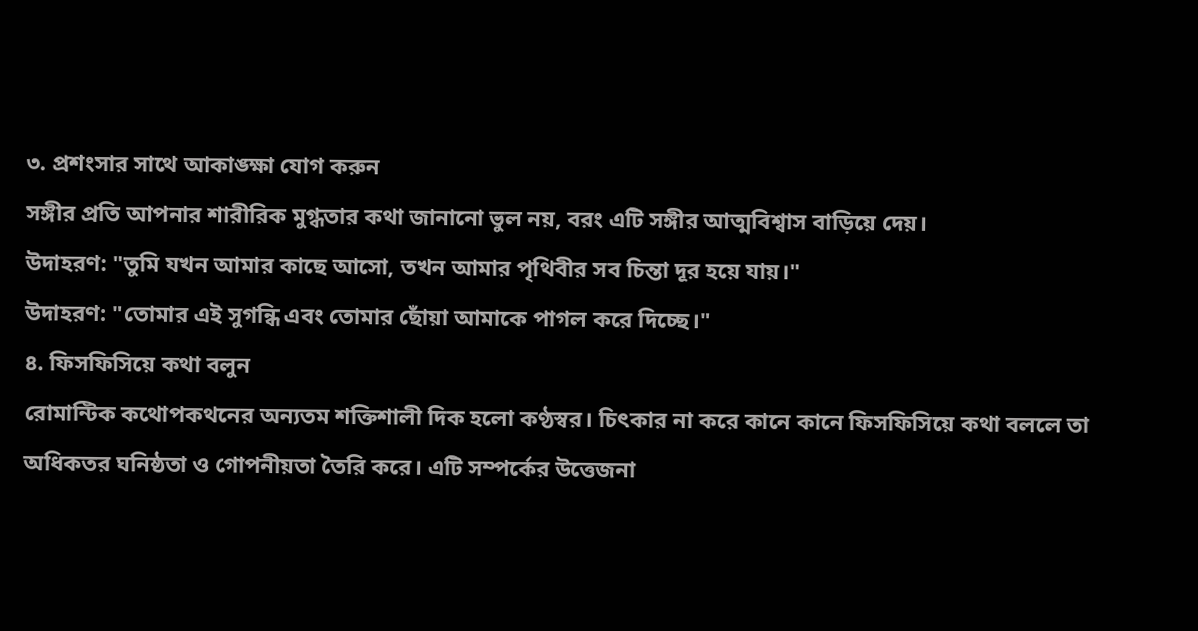৩. প্রশংসার সাথে আকাঙ্ক্ষা যোগ করুন
সঙ্গীর প্রতি আপনার শারীরিক মুগ্ধতার কথা জানানো ভুল নয়, বরং এটি সঙ্গীর আত্মবিশ্বাস বাড়িয়ে দেয়।
উদাহরণ: "তুমি যখন আমার কাছে আসো, তখন আমার পৃথিবীর সব চিন্তা দূর হয়ে যায়।"
উদাহরণ: "তোমার এই সুগন্ধি এবং তোমার ছোঁয়া আমাকে পাগল করে দিচ্ছে।"
৪. ফিসফিসিয়ে কথা বলুন
রোমান্টিক কথোপকথনের অন্যতম শক্তিশালী দিক হলো কণ্ঠস্বর। চিৎকার না করে কানে কানে ফিসফিসিয়ে কথা বললে তা অধিকতর ঘনিষ্ঠতা ও গোপনীয়তা তৈরি করে। এটি সম্পর্কের উত্তেজনা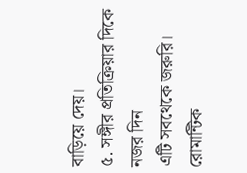বাড়িয়ে দেয়।
৫. সঙ্গীর প্রতিক্রিয়ার দিকে নজর দিন
এটি সবথেকে জরুরি। রোমান্টিক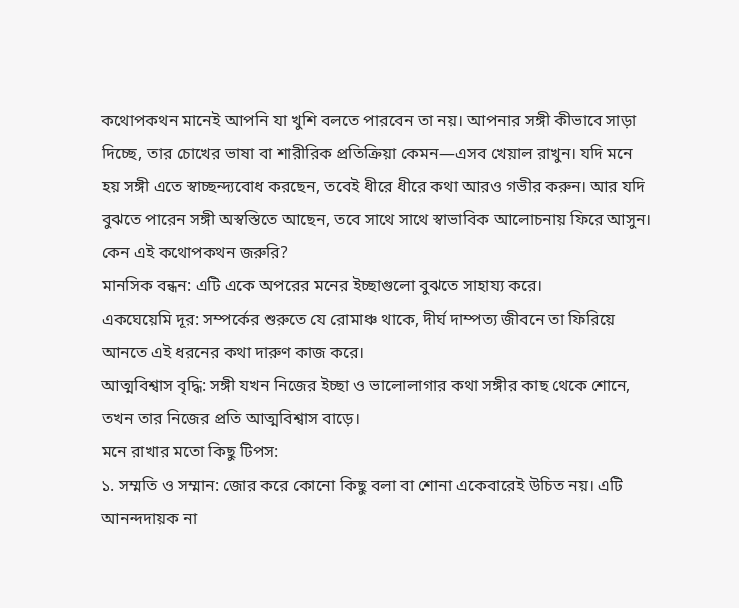কথোপকথন মানেই আপনি যা খুশি বলতে পারবেন তা নয়। আপনার সঙ্গী কীভাবে সাড়া দিচ্ছে, তার চোখের ভাষা বা শারীরিক প্রতিক্রিয়া কেমন—এসব খেয়াল রাখুন। যদি মনে হয় সঙ্গী এতে স্বাচ্ছন্দ্যবোধ করছেন, তবেই ধীরে ধীরে কথা আরও গভীর করুন। আর যদি বুঝতে পারেন সঙ্গী অস্বস্তিতে আছেন, তবে সাথে সাথে স্বাভাবিক আলোচনায় ফিরে আসুন।
কেন এই কথোপকথন জরুরি?
মানসিক বন্ধন: এটি একে অপরের মনের ইচ্ছাগুলো বুঝতে সাহায্য করে।
একঘেয়েমি দূর: সম্পর্কের শুরুতে যে রোমাঞ্চ থাকে, দীর্ঘ দাম্পত্য জীবনে তা ফিরিয়ে আনতে এই ধরনের কথা দারুণ কাজ করে।
আত্মবিশ্বাস বৃদ্ধি: সঙ্গী যখন নিজের ইচ্ছা ও ভালোলাগার কথা সঙ্গীর কাছ থেকে শোনে, তখন তার নিজের প্রতি আত্মবিশ্বাস বাড়ে।
মনে রাখার মতো কিছু টিপস:
১. সম্মতি ও সম্মান: জোর করে কোনো কিছু বলা বা শোনা একেবারেই উচিত নয়। এটি আনন্দদায়ক না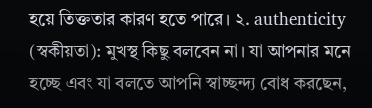হয়ে তিক্ততার কারণ হতে পারে। ২. authenticity (স্বকীয়তা): মুখস্থ কিছু বলবেন না। যা আপনার মনে হচ্ছে এবং যা বলতে আপনি স্বাচ্ছন্দ্য বোধ করছেন,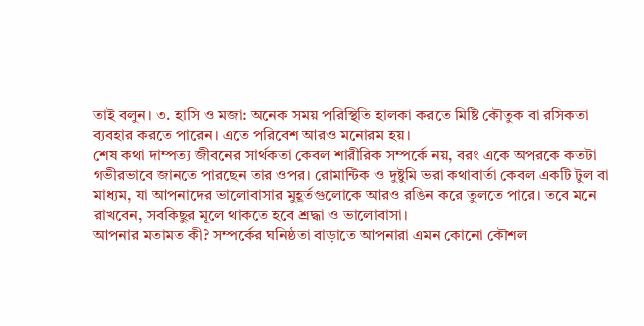তাই বলুন। ৩. হাসি ও মজা: অনেক সময় পরিস্থিতি হালকা করতে মিষ্টি কৌতুক বা রসিকতা ব্যবহার করতে পারেন। এতে পরিবেশ আরও মনোরম হয়।
শেষ কথা দাম্পত্য জীবনের সার্থকতা কেবল শারীরিক সম্পর্কে নয়, বরং একে অপরকে কতটা গভীরভাবে জানতে পারছেন তার ওপর। রোমান্টিক ও দুষ্টুমি ভরা কথাবার্তা কেবল একটি টুল বা মাধ্যম, যা আপনাদের ভালোবাসার মুহূর্তগুলোকে আরও রঙিন করে তুলতে পারে। তবে মনে রাখবেন, সবকিছুর মূলে থাকতে হবে শ্রদ্ধা ও ভালোবাসা।
আপনার মতামত কী? সম্পর্কের ঘনিষ্ঠতা বাড়াতে আপনারা এমন কোনো কৌশল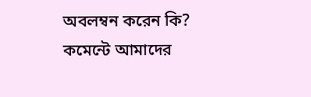অবলম্বন করেন কি? কমেন্টে আমাদের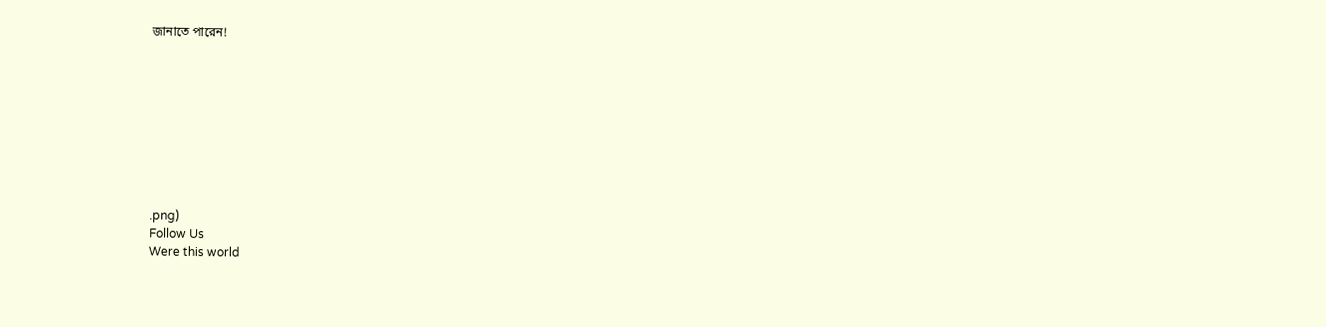জানাতে পারেন!









.png)
Follow Us
Were this world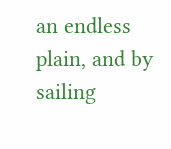an endless plain, and by sailing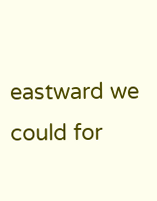eastward we could for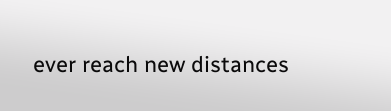ever reach new distances